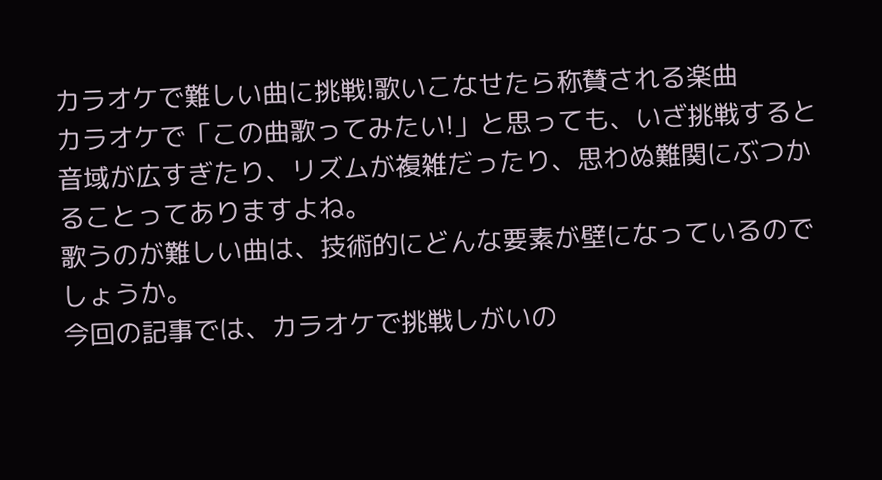カラオケで難しい曲に挑戦!歌いこなせたら称賛される楽曲
カラオケで「この曲歌ってみたい!」と思っても、いざ挑戦すると音域が広すぎたり、リズムが複雑だったり、思わぬ難関にぶつかることってありますよね。
歌うのが難しい曲は、技術的にどんな要素が壁になっているのでしょうか。
今回の記事では、カラオケで挑戦しがいの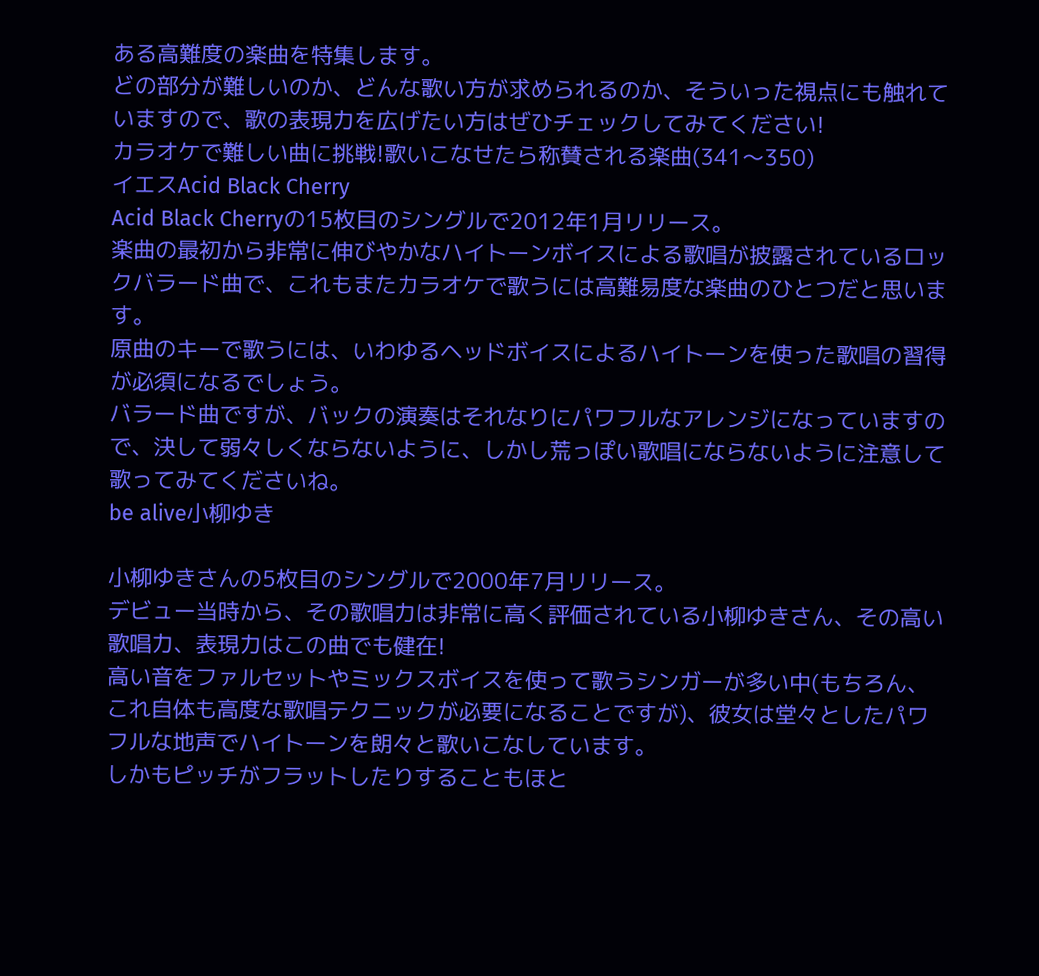ある高難度の楽曲を特集します。
どの部分が難しいのか、どんな歌い方が求められるのか、そういった視点にも触れていますので、歌の表現力を広げたい方はぜひチェックしてみてください!
カラオケで難しい曲に挑戦!歌いこなせたら称賛される楽曲(341〜350)
イエスAcid Black Cherry
Acid Black Cherryの15枚目のシングルで2012年1月リリース。
楽曲の最初から非常に伸びやかなハイトーンボイスによる歌唱が披露されているロックバラード曲で、これもまたカラオケで歌うには高難易度な楽曲のひとつだと思います。
原曲のキーで歌うには、いわゆるヘッドボイスによるハイトーンを使った歌唱の習得が必須になるでしょう。
バラード曲ですが、バックの演奏はそれなりにパワフルなアレンジになっていますので、決して弱々しくならないように、しかし荒っぽい歌唱にならないように注意して歌ってみてくださいね。
be alive小柳ゆき

小柳ゆきさんの5枚目のシングルで2000年7月リリース。
デビュー当時から、その歌唱力は非常に高く評価されている小柳ゆきさん、その高い歌唱力、表現力はこの曲でも健在!
高い音をファルセットやミックスボイスを使って歌うシンガーが多い中(もちろん、これ自体も高度な歌唱テクニックが必要になることですが)、彼女は堂々としたパワフルな地声でハイトーンを朗々と歌いこなしています。
しかもピッチがフラットしたりすることもほと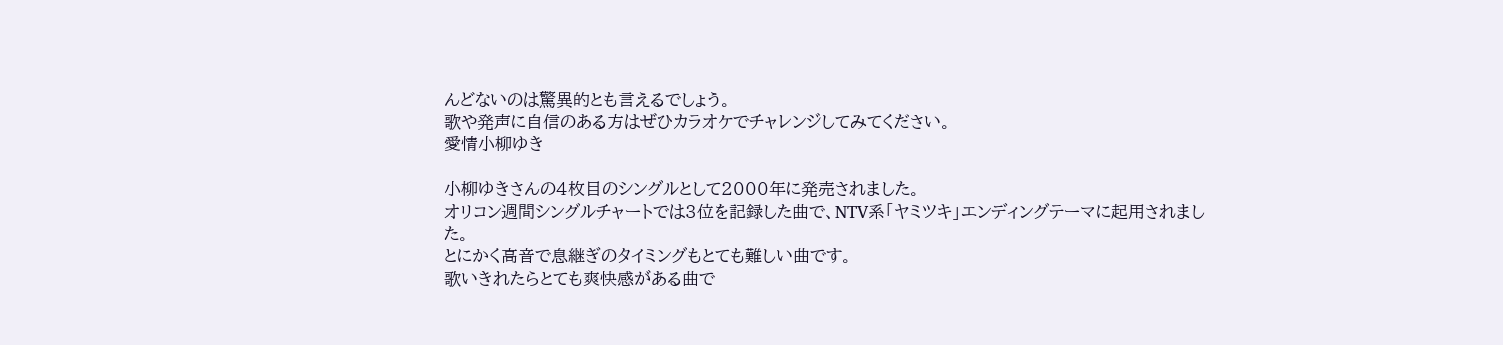んどないのは驚異的とも言えるでしょう。
歌や発声に自信のある方はぜひカラオケでチャレンジしてみてください。
愛情小柳ゆき

小柳ゆきさんの4枚目のシングルとして2000年に発売されました。
オリコン週間シングルチャートでは3位を記録した曲で、NTV系「ヤミツキ」エンディングテーマに起用されました。
とにかく高音で息継ぎのタイミングもとても難しい曲です。
歌いきれたらとても爽快感がある曲で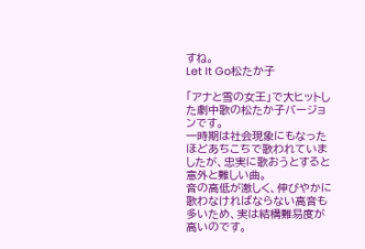すね。
Let It Go松たか子

「アナと雪の女王」で大ヒットした劇中歌の松たか子バージョンです。
一時期は社会現象にもなったほどあちこちで歌われていましたが、忠実に歌おうとすると意外と難しい曲。
音の高低が激しく、伸びやかに歌わなければならない高音も多いため、実は結構難易度が高いのです。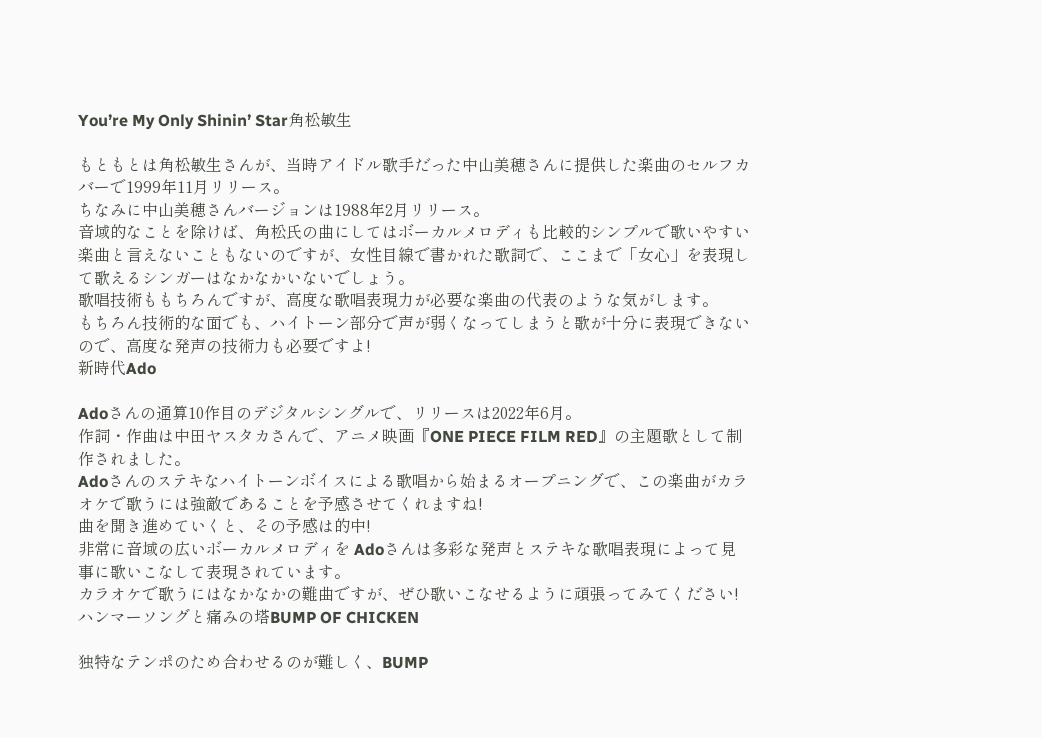You’re My Only Shinin’ Star角松敏生

もともとは角松敏生さんが、当時アイドル歌手だった中山美穂さんに提供した楽曲のセルフカバーで1999年11月リリース。
ちなみに中山美穂さんバージョンは1988年2月リリース。
音域的なことを除けば、角松氏の曲にしてはボーカルメロディも比較的シンプルで歌いやすい楽曲と言えないこともないのですが、女性目線で書かれた歌詞で、ここまで「女心」を表現して歌えるシンガーはなかなかいないでしょう。
歌唱技術ももちろんですが、高度な歌唱表現力が必要な楽曲の代表のような気がします。
もちろん技術的な面でも、ハイトーン部分で声が弱くなってしまうと歌が十分に表現できないので、高度な発声の技術力も必要ですよ!
新時代Ado

Adoさんの通算10作目のデジタルシングルで、リリースは2022年6月。
作詞・作曲は中田ヤスタカさんで、アニメ映画『ONE PIECE FILM RED』の主題歌として制作されました。
Adoさんのステキなハイトーンボイスによる歌唱から始まるオープニングで、この楽曲がカラオケで歌うには強敵であることを予感させてくれますね!
曲を聞き進めていくと、その予感は的中!
非常に音域の広いボーカルメロディを Adoさんは多彩な発声とステキな歌唱表現によって見事に歌いこなして表現されています。
カラオケで歌うにはなかなかの難曲ですが、ぜひ歌いこなせるように頑張ってみてください!
ハンマーソングと痛みの塔BUMP OF CHICKEN

独特なテンポのため合わせるのが難しく、BUMP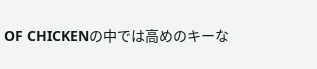OF CHICKENの中では高めのキーな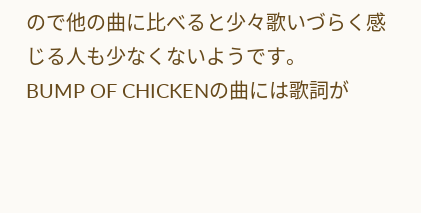ので他の曲に比べると少々歌いづらく感じる人も少なくないようです。
BUMP OF CHICKENの曲には歌詞が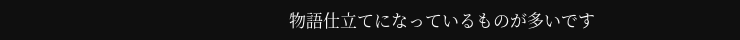物語仕立てになっているものが多いです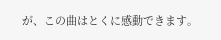が、この曲はとくに感動できます。